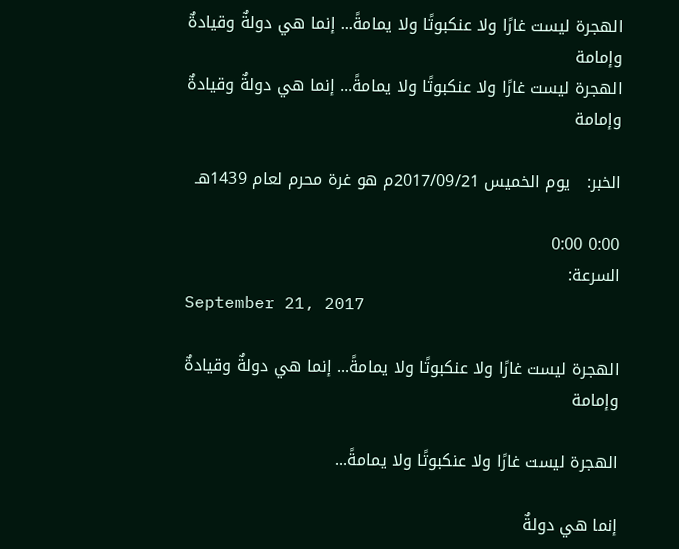الهجرة ليست غارًا ولا عنكبوتًا ولا يمامةً... إنما هي دولةٌ وقيادةٌ وإمامة
الهجرة ليست غارًا ولا عنكبوتًا ولا يمامةً... إنما هي دولةٌ وقيادةٌ وإمامة

الخبر:   يوم الخميس 2017/09/21م هو غرة محرم لعام 1439هـ

0:00 0:00
السرعة:
September 21, 2017

الهجرة ليست غارًا ولا عنكبوتًا ولا يمامةً... إنما هي دولةٌ وقيادةٌ وإمامة

الهجرة ليست غارًا ولا عنكبوتًا ولا يمامةً...

إنما هي دولةٌ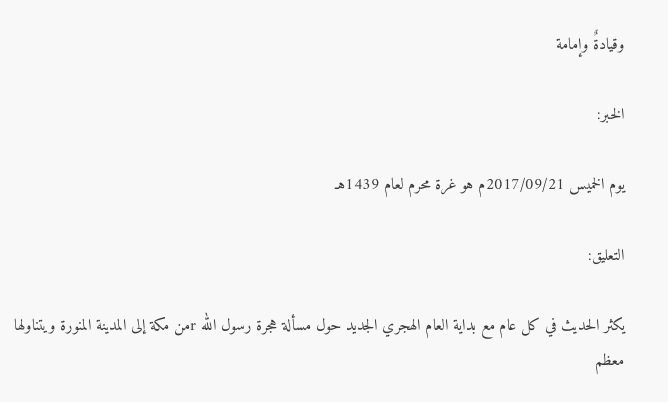وقيادةٌ وإمامة

الخبر:

يوم الخميس 2017/09/21م هو غرة محرم لعام 1439هـ

التعليق:

يكثر الحديث في كل عام مع بداية العام الهجري الجديد حول مسألة هجرة رسول الله rمن مكة إلى المدينة المنورة ويتناولها معظم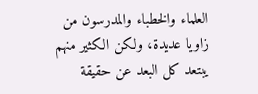العلماء والخطباء والمدرسون من زاويا عديدة، ولكن الكثير منهم يبتعد كل البعد عن حقيقة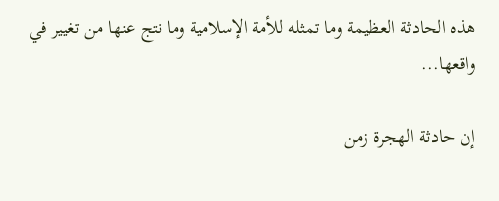هذه الحادثة العظيمة وما تمثله للأمة الإسلامية وما نتج عنها من تغيير في واقعها...

إن حادثة الهجرة زمن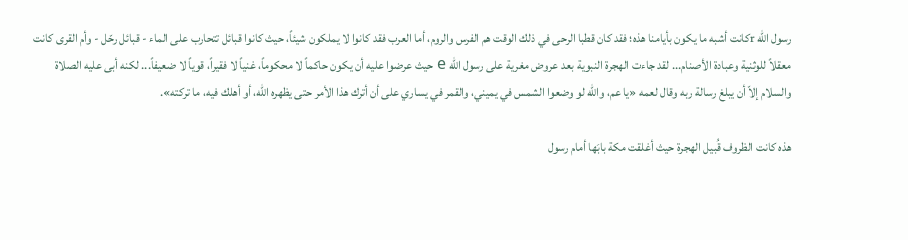رسول الله rكانت أشبه ما يكون بأيامنا هذه؛ فقد كان قطبا الرحى في ذلك الوقت هم الفرس والروم، أما العرب فقد كانوا لا يملكون شيئاً، حيث كانوا قبائل تتحارب على الماء - قبائل رحّل - وأم القرى كانت معقلاً للوثنية وعبادة الأصنام... لقد جاءت الهجرة النبوية بعد عروض مغرية على رسول الله e حيث عرضوا عليه أن يكون حاكماً لا محكوماً، غنياً لا فقيراً، قوياً لا ضعيفاً... لكنه أبى عليه الصلاة والسلام إلاّ أن يبلغ رسالة ربه وقال لعمه «يا عم، والله لو وضعوا الشمس في يميني، والقمر في يساري على أن أترك هذا الأمر حتى يظهره الله، أو أهلك فيه، ما تركته».

هذه كانت الظروف قُبيل الهجرة حيث أغلقت مكة بابَها أمام رسول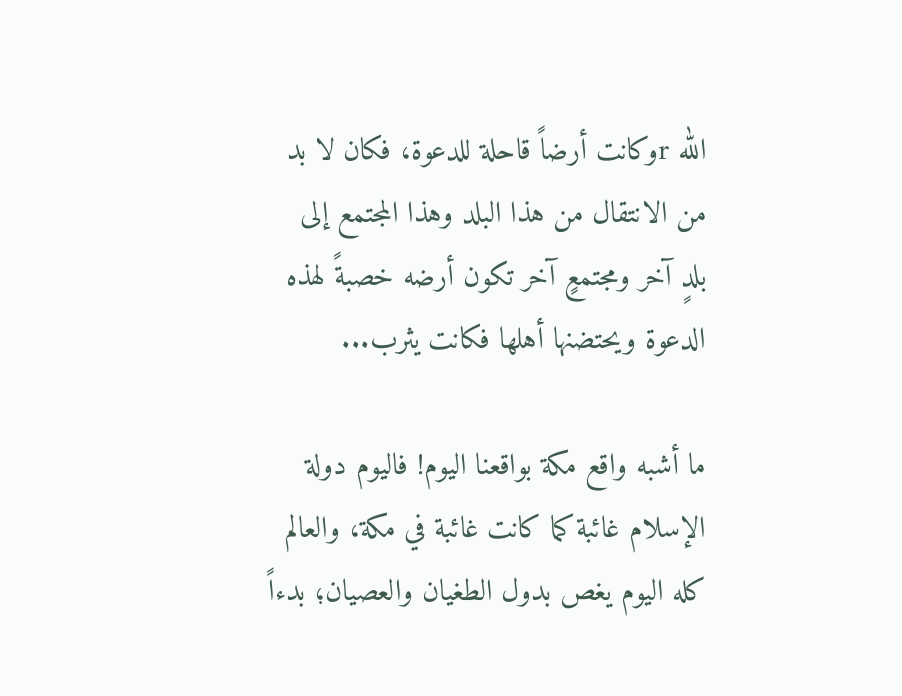الله rوكانت أرضاً قاحلة للدعوة، فكان لا بد من الانتقال من هذا البلد وهذا المجتمع إلى بلدٍ آخر ومجتمعٍ آخر تكون أرضه خصبةً لهذه الدعوة ويحتضنها أهلها فكانت يثرب...

ما أشبه واقع مكة بواقعنا اليوم! فاليوم دولة الإسلام غائبة كما كانت غائبة في مكة، والعالم كله اليوم يغص بدول الطغيان والعصيان؛ بدءاً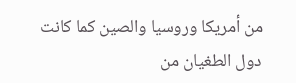من أمريكا وروسيا والصين كما كانت دول الطغيان من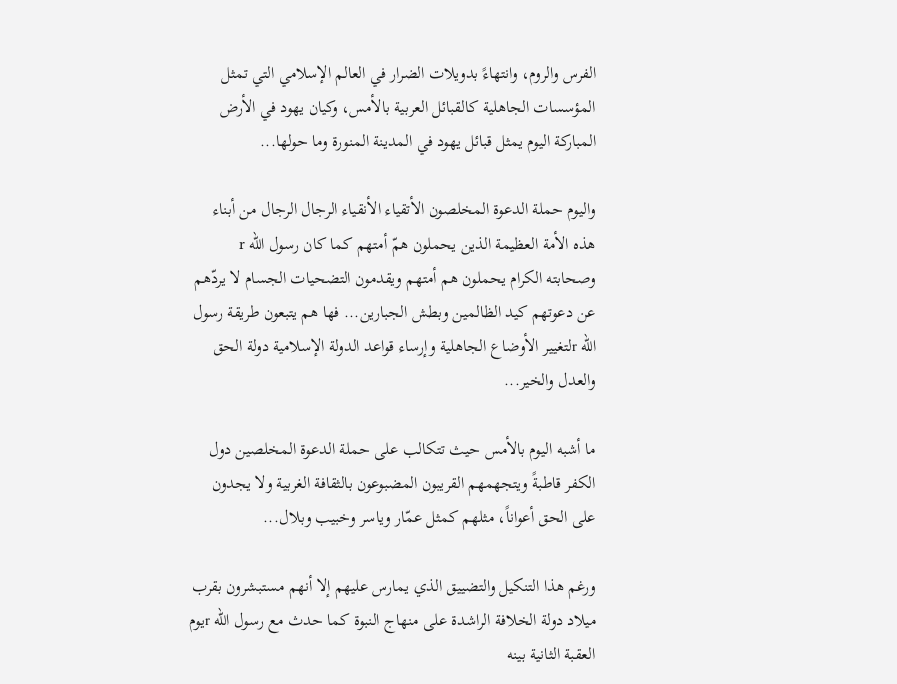الفرس والروم، وانتهاءً بدويلات الضرار في العالم الإسلامي التي تمثل المؤسسات الجاهلية كالقبائل العربية بالأمس، وكيان يهود في الأرض المباركة اليوم يمثل قبائل يهود في المدينة المنورة وما حولها...

واليوم حملة الدعوة المخلصون الأتقياء الأنقياء الرجال الرجال من أبناء هذه الأمة العظيمة الذين يحملون همّ أمتهم كما كان رسول الله r وصحابته الكرام يحملون هم أمتهم ويقدمون التضحيات الجسام لا يردّهم عن دعوتهم كيد الظالمين وبطش الجبارين... فها هم يتبعون طريقة رسول الله rلتغيير الأوضاع الجاهلية وإرساء قواعد الدولة الإسلامية دولة الحق والعدل والخير...

ما أشبه اليوم بالأمس حيث تتكالب على حملة الدعوة المخلصين دول الكفر قاطبةً ويتجهمهم القريبون المضبوعون بالثقافة الغربية ولا يجدون على الحق أعواناً، مثلهم كمثل عمّار وياسر وخبيب وبلال...

ورغم هذا التنكيل والتضييق الذي يمارس عليهم إلا أنهم مستبشرون بقرب ميلاد دولة الخلافة الراشدة على منهاج النبوة كما حدث مع رسول الله rيوم العقبة الثانية بينه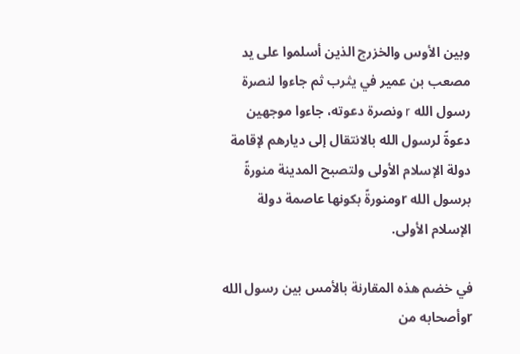وبين الأوس والخزرج الذين أسلموا على يد مصعب بن عمير في يثرب ثم جاءوا لنصرة رسول الله r ونصرة دعوته، جاءوا موجهين دعوةً لرسول الله بالانتقال إلى ديارهم لإقامة دولة الإسلام الأولى ولتصبح المدينة منورةً برسول الله rومنورةً بكونها عاصمة دولة الإسلام الأولى.

في خضم هذه المقارنة بالأمس بين رسول الله rوأصحابه من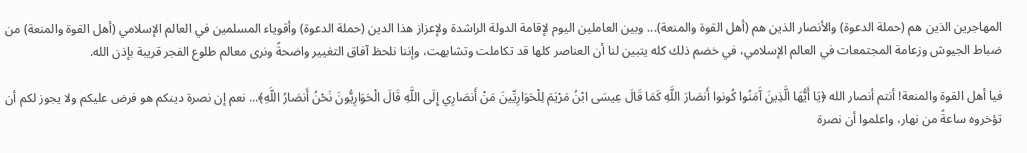المهاجرين الذين هم (حملة الدعوة) والأنصار الذين هم (أهل القوة والمنعة)... وبين العاملين اليوم لإقامة الدولة الراشدة ولإعزاز هذا الدين (حملة الدعوة) وأقوياء المسلمين في العالم الإسلامي (أهل القوة والمنعة) من ضباط الجيوش وزعامة المجتمعات في العالم الإسلامي، في خضم ذلك كله يتبين لنا أن العناصر كلها قد تكاملت وتشابهت، وإننا نلحظ آفاق التغيير واضحةً ونرى معالم طلوع الفجر قريبة بإذن الله.

فيا أهل القوة والمنعة! أنتم أنصار الله ﴿يَا أَيُّهَا الَّذِينَ آَمَنُوا كُونوا أَنصَارَ اللَّهِ كَمَا قَالَ عِيسَى ابْنُ مَرْيَمَ لِلْحَوَارِيِّينَ مَنْ أَنصَارِي إِلَى اللَّهِ قَالَ الْحَوَارِيُّونَ نَحْنُ أَنصَارُ اللَّهِ﴾... نعم إن نصرة دينكم هو فرض عليكم ولا يجوز لكم أن تؤخروه ساعةً من نهار، واعلموا أن نصرة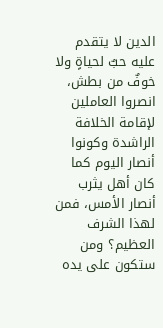الدين لا يتقدم عليه حبٌ لحياةٍ ولا خوفٌ من بطش، انصروا العاملين لإقامة الخلافة الراشدة وكونوا أنصار اليوم كما كان أهل يثرب أنصار الأمس، فمن لهذا الشرف العظيم؟ ومن ستكون على يده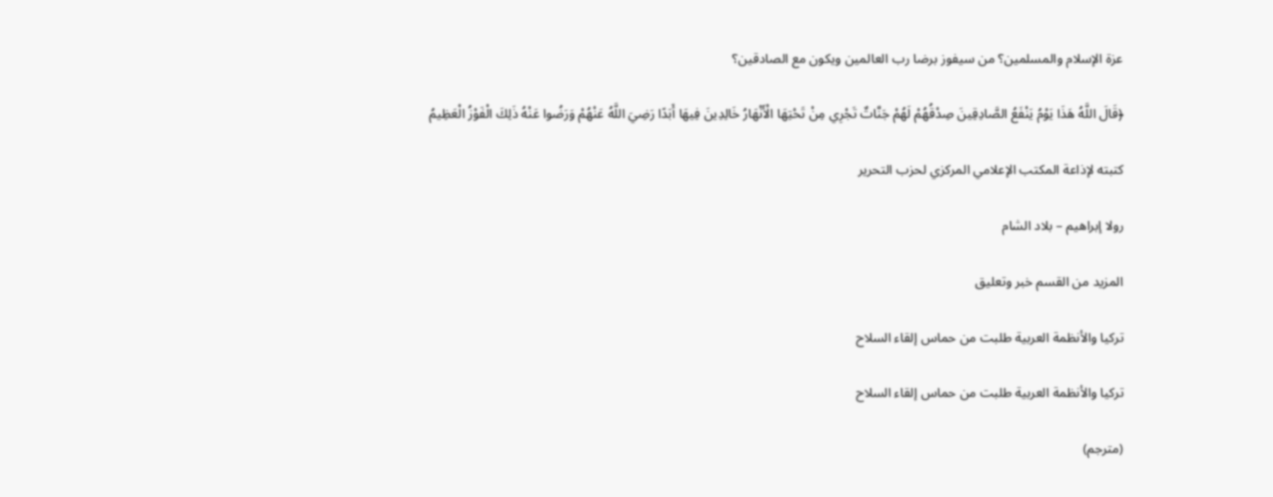عزة الإسلام والمسلمين؟ من سيفوز برضا رب العالمين ويكون مع الصادقين؟

﴿قَالَ اللَّهُ هَذَا يَوْمُ يَنْفَعُ الصَّادِقِينَ صِدْقُهُمْ لَهُمْ جَنَّاتٌ تَجْرِي مِنْ تَحْتِهَا الْأَنْهَارُ خَالِدِينَ فِيهَا أَبَدًا رَضِيَ اللَّهُ عَنْهُمْ وَرَضُوا عَنْهُ ذَلِكَ الْفَوْزُ الْعَظِيمُ

كتبته لإذاعة المكتب الإعلامي المركزي لحزب التحرير

رولا إبراهيم – بلاد الشام

المزيد من القسم خبر وتعليق

تركيا والأنظمة العربية طلبت من حماس إلقاء السلاح

تركيا والأنظمة العربية طلبت من حماس إلقاء السلاح

(مترجم)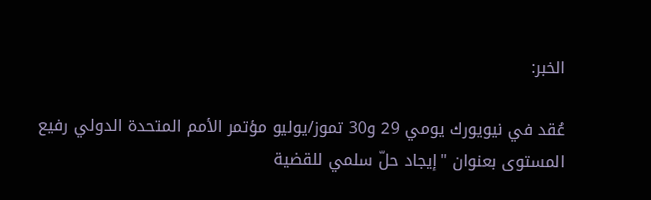الخبر:

عُقد في نيويورك يومي 29 و30 تموز/يوليو مؤتمر الأمم المتحدة الدولي رفيع المستوى بعنوان "إيجاد حلّ سلمي للقضية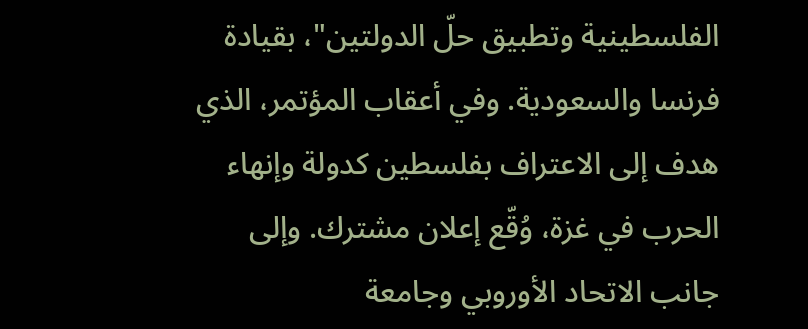الفلسطينية وتطبيق حلّ الدولتين"، بقيادة فرنسا والسعودية. وفي أعقاب المؤتمر، الذي هدف إلى الاعتراف بفلسطين كدولة وإنهاء الحرب في غزة، وُقّع إعلان مشترك. وإلى جانب الاتحاد الأوروبي وجامعة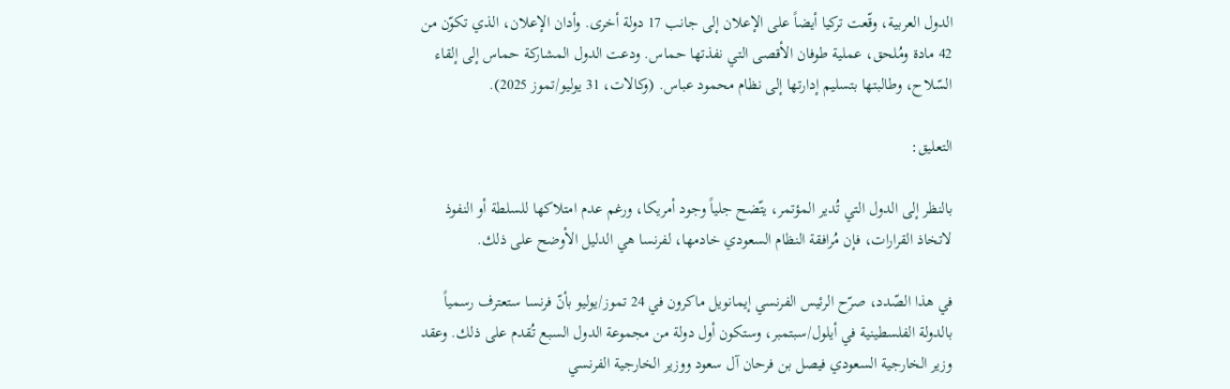الدول العربية، وقّعت تركيا أيضاً على الإعلان إلى جانب 17 دولة أخرى. وأدان الإعلان، الذي تكوّن من 42 مادة ومُلحق، عملية طوفان الأقصى التي نفذتها حماس. ودعت الدول المشاركة حماس إلى إلقاء السّلاح، وطالبتها بتسليم إدارتها إلى نظام محمود عباس. (وكالات، 31 يوليو/تموز 2025).

التعليق:

بالنظر إلى الدول التي تُدير المؤتمر، يتّضح جلياً وجود أمريكا، ورغم عدم امتلاكها للسلطة أو النفوذ لاتخاذ القرارات، فإن مُرافقة النظام السعودي خادمها، لفرنسا هي الدليل الأوضح على ذلك.

في هذا الصّدد، صرّح الرئيس الفرنسي إيمانويل ماكرون في 24 تموز/يوليو بأنّ فرنسا ستعترف رسمياً بالدولة الفلسطينية في أيلول/سبتمبر، وستكون أول دولة من مجموعة الدول السبع تُقدم على ذلك. وعقد وزير الخارجية السعودي فيصل بن فرحان آل سعود ووزير الخارجية الفرنسي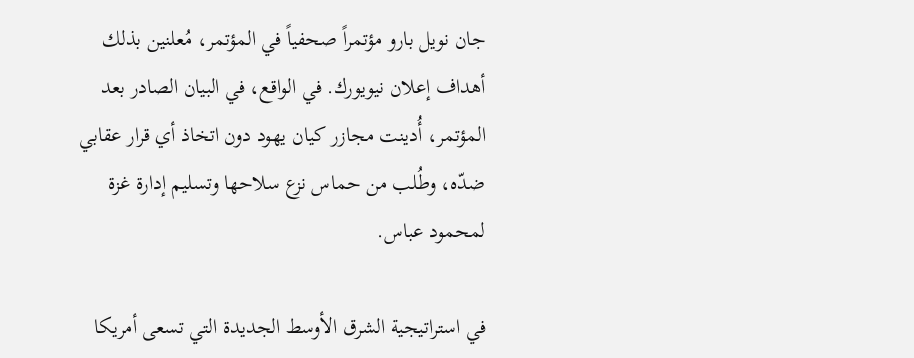جان نويل بارو مؤتمراً صحفياً في المؤتمر، مُعلنين بذلك أهداف إعلان نيويورك. في الواقع، في البيان الصادر بعد المؤتمر، أُدينت مجازر كيان يهود دون اتخاذ أي قرار عقابي ضدّه، وطُلب من حماس نزع سلاحها وتسليم إدارة غزة لمحمود عباس.

في استراتيجية الشرق الأوسط الجديدة التي تسعى أمريكا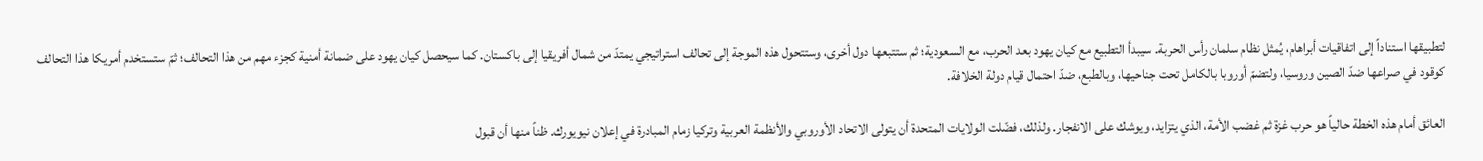لتطبيقها استناداً إلى اتفاقيات أبراهام، يُمثل نظام سلمان رأس الحربة. سيبدأ التطبيع مع كيان يهود بعد الحرب، مع السعودية؛ ثم ستتبعها دول أخرى، وستتحول هذه الموجة إلى تحالف استراتيجي يمتدّ من شمال أفريقيا إلى باكستان. كما سيحصل كيان يهود على ضمانة أمنية كجزء مهم من هذا التحالف؛ ثمّ ستستخدم أمريكا هذا التحالف كوقود في صراعها ضدّ الصين وروسيا، ولتضمّ أوروبا بالكامل تحت جناحيها، وبالطبع، ضدّ احتمال قيام دولة الخلافة.

العائق أمام هذه الخطة حالياً هو حرب غزة ثم غضب الأمة، الذي يتزايد، ويوشك على الانفجار. ولذلك، فضّلت الولايات المتحدة أن يتولى الاتحاد الأوروبي والأنظمة العربية وتركيا زمام المبادرة في إعلان نيويورك. ظناً منها أن قبول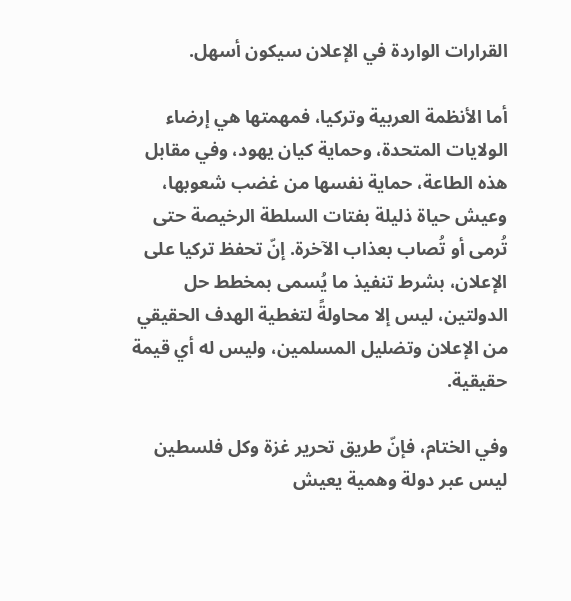القرارات الواردة في الإعلان سيكون أسهل.

أما الأنظمة العربية وتركيا، فمهمتها هي إرضاء الولايات المتحدة، وحماية كيان يهود، وفي مقابل هذه الطاعة، حماية نفسها من غضب شعوبها، وعيش حياة ذليلة بفتات السلطة الرخيصة حتى تُرمى أو تُصاب بعذاب الآخرة. إنّ تحفظ تركيا على الإعلان، بشرط تنفيذ ما يُسمى بمخطط حل الدولتين، ليس إلا محاولةً لتغطية الهدف الحقيقي من الإعلان وتضليل المسلمين، وليس له أي قيمة حقيقية.

وفي الختام، فإنّ طريق تحرير غزة وكل فلسطين ليس عبر دولة وهمية يعيش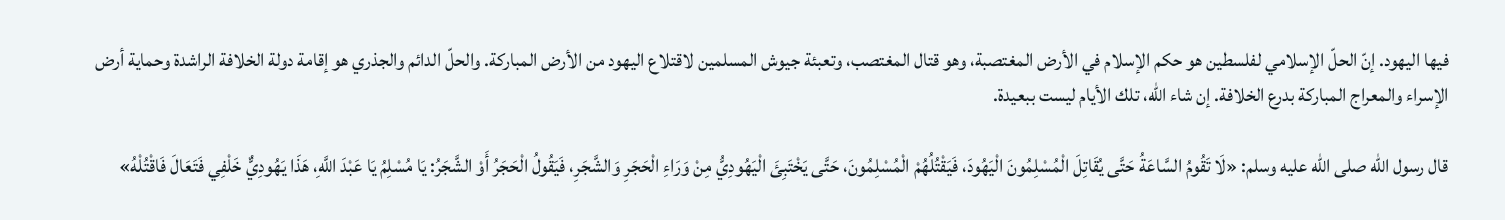فيها اليهود. إنّ الحلّ الإسلامي لفلسطين هو حكم الإسلام في الأرض المغتصبة، وهو قتال المغتصب، وتعبئة جيوش المسلمين لاقتلاع اليهود من الأرض المباركة. والحلّ الدائم والجذري هو إقامة دولة الخلافة الراشدة وحماية أرض الإسراء والمعراج المباركة بدرع الخلافة. إن شاء الله، تلك الأيام ليست ببعيدة.

قال رسول الله صلى الله عليه وسلم: «لَا تَقُومُ السَّاعَةُ حَتَّى يُقَاتِلَ الْمُسْلِمُونَ الْيَهُودَ، فَيَقْتُلُهُمْ الْمُسْلِمُونَ، حَتَّى يَخْتَبِئَ الْيَهُودِيُّ مِنْ وَرَاءِ الْحَجَرِ وَالشَّجَرِ، فَيَقُولُ الْحَجَرُ أَوْ الشَّجَرُ: يَا مُسْلِمُ يَا عَبْدَ اللَّهِ، هَذَا يَهُودِيٌّ خَلْفِي فَتَعَالَ فَاقْتُلْهُ»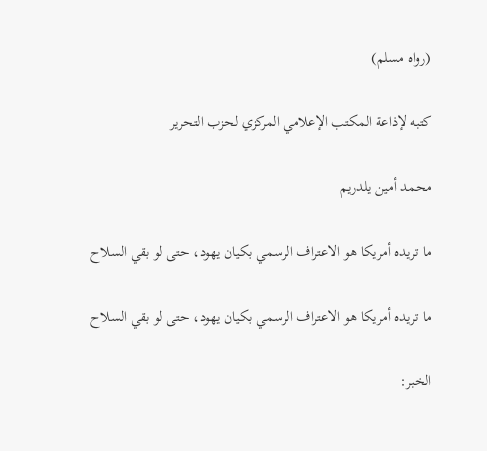(رواه مسلم)

كتبه لإذاعة المكتب الإعلامي المركزي لحزب التحرير

محمد أمين يلدريم

ما تريده أمريكا هو الاعتراف الرسمي بكيان يهود، حتى لو بقي السلاح

ما تريده أمريكا هو الاعتراف الرسمي بكيان يهود، حتى لو بقي السلاح

الخبر: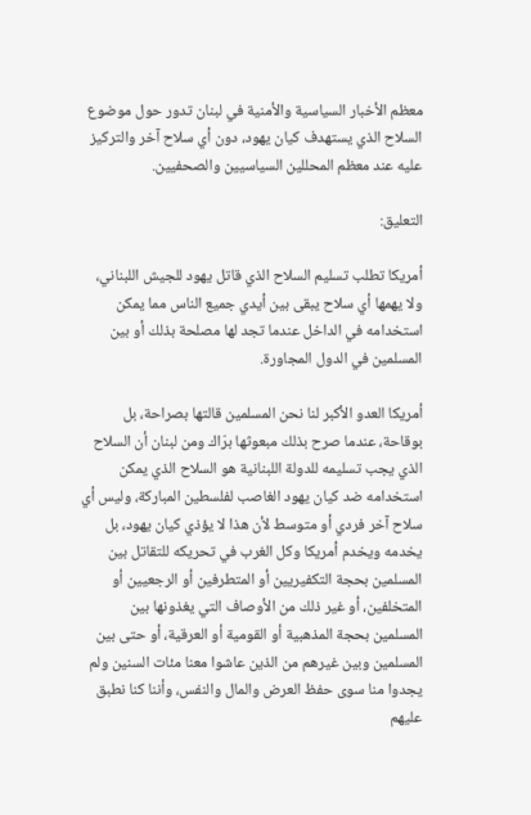معظم الأخبار السياسية والأمنية في لبنان تدور حول موضوع السلاح الذي يستهدف كيان يهود، دون أي سلاح آخر والتركيز عليه عند معظم المحللين السياسيين والصحفيين.

التعليق:

أمريكا تطلب تسليم السلاح الذي قاتل يهود للجيش اللبناني، ولا يهمها أي سلاح يبقى بين أيدي جميع الناس مما يمكن استخدامه في الداخل عندما تجد لها مصلحة بذلك أو بين المسلمين في الدول المجاورة.

أمريكا العدو الأكبر لنا نحن المسلمين قالتها بصراحة، بل بوقاحة، عندما صرح بذلك مبعوثها برّاك ومن لبنان أن السلاح الذي يجب تسليمه للدولة اللبنانية هو السلاح الذي يمكن استخدامه ضد كيان يهود الغاصب لفلسطين المباركة، وليس أي سلاح آخر فردي أو متوسط لأن هذا لا يؤذي كيان يهود، بل يخدمه ويخدم أمريكا وكل الغرب في تحريكه للتقاتل بين المسلمين بحجة التكفيريين أو المتطرفين أو الرجعيين أو المتخلفين، أو غير ذلك من الأوصاف التي يغذونها بين المسلمين بحجة المذهبية أو القومية أو العرقية، أو حتى بين المسلمين وبين غيرهم من الذين عاشوا معنا مئات السنين ولم يجدوا منا سوى حفظ العرض والمال والنفس، وأننا كنا نطبق عليهم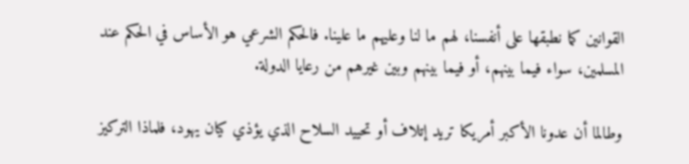القوانين كما نطبقها على أنفسنا، لهم ما لنا وعليهم ما علينا. فالحكم الشرعي هو الأساس في الحكم عند المسلمين، سواء فيما بينهم، أو فيما بينهم وبين غيرهم من رعايا الدولة.

وطالما أن عدونا الأكبر أمريكا تريد إتلاف أو تحييد السلاح الذي يؤذي كيان يهود، فلماذا التركيز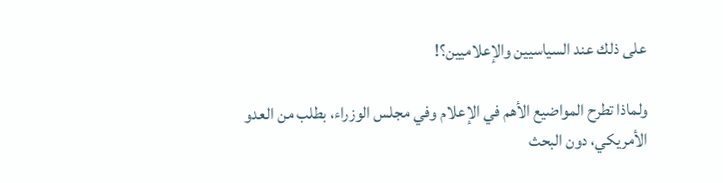على ذلك عند السياسيين والإعلاميين؟!

ولماذا تطرح المواضيع الأهم في الإعلام وفي مجلس الوزراء، بطلب من العدو الأمريكي، دون البحث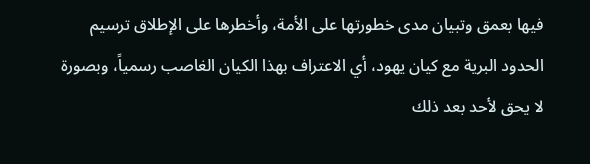فيها بعمق وتبيان مدى خطورتها على الأمة، وأخطرها على الإطلاق ترسيم الحدود البرية مع كيان يهود، أي الاعتراف بهذا الكيان الغاصب رسمياً، وبصورة لا يحق لأحد بعد ذلك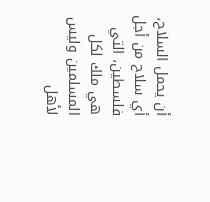أن يحمل السلاح، أي سلاح من أجل فلسطين، التي هي ملك لكل المسلمين وليس لأهل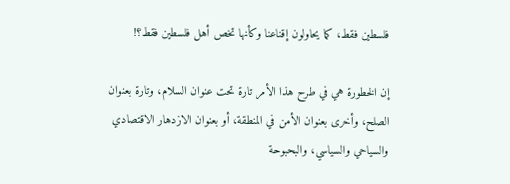فلسطين فقط، كما يحاولون إقناعنا وكأنها تخص أهل فلسطين فقط؟!

إن الخطورة هي في طرح هذا الأمر تارة تحت عنوان السلام، وتارة بعنوان الصلح، وأخرى بعنوان الأمن في المنطقة، أو بعنوان الازدهار الاقتصادي والسياحي والسياسي، والبحبوحة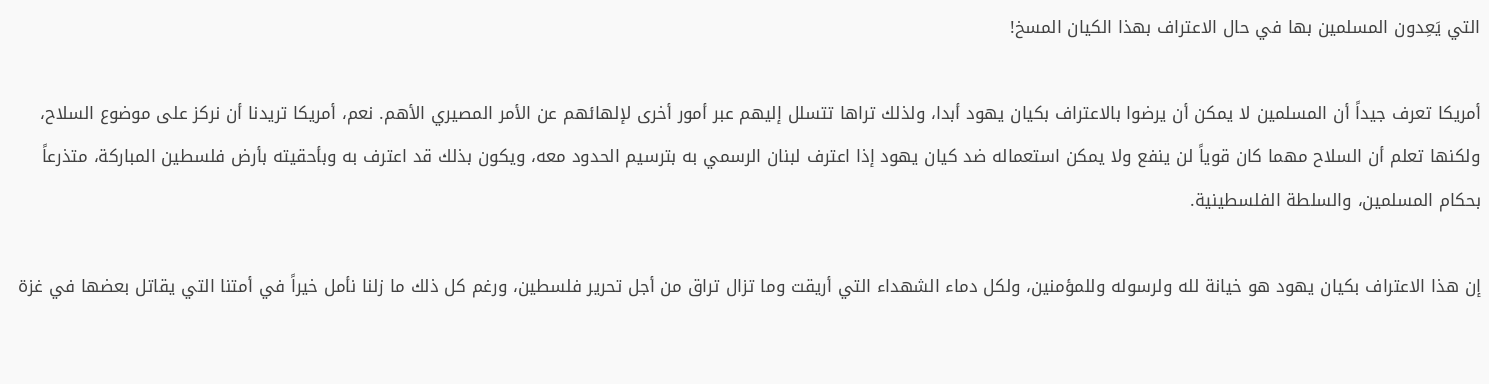التي يَعِدون المسلمين بها في حال الاعتراف بهذا الكيان المسخ!

أمريكا تعرف جيداً أن المسلمين لا يمكن أن يرضوا بالاعتراف بكيان يهود أبدا، ولذلك تراها تتسلل إليهم عبر أمور أخرى لإلهائهم عن الأمر المصيري الأهم. نعم، أمريكا تريدنا أن نركز على موضوع السلاح، ولكنها تعلم أن السلاح مهما كان قوياً لن ينفع ولا يمكن استعماله ضد كيان يهود إذا اعترف لبنان الرسمي به بترسيم الحدود معه، ويكون بذلك قد اعترف به وبأحقيته بأرض فلسطين المباركة، متذرعاً بحكام المسلمين، والسلطة الفلسطينية.

إن هذا الاعتراف بكيان يهود هو خيانة لله ولرسوله وللمؤمنين، ولكل دماء الشهداء التي أريقت وما تزال تراق من أجل تحرير فلسطين، ورغم كل ذلك ما زلنا نأمل خيراً في أمتنا التي يقاتل بعضها في غزة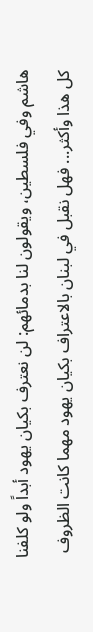هاشم وفي فلسطين، ويقولون لنا بدمائهم: لن نعترف بكيان يهود أبداً ولو كلفنا كل هذا وأكثر... فهل نقبل في لبنان بالاعتراف بكيان يهود مهما كانت الظروف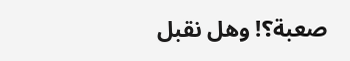صعبة؟! وهل نقبل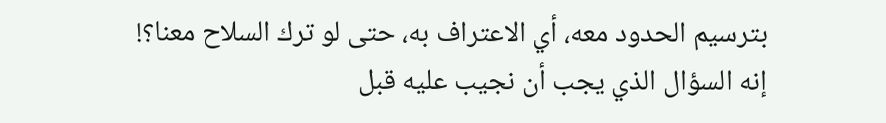بترسيم الحدود معه، أي الاعتراف به، حتى لو ترك السلاح معنا؟! إنه السؤال الذي يجب أن نجيب عليه قبل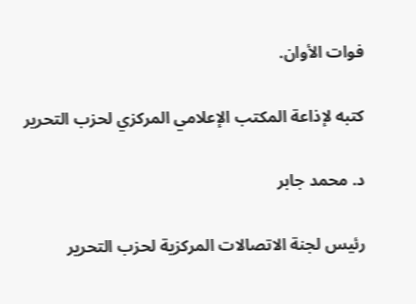فوات الأوان.

كتبه لإذاعة المكتب الإعلامي المركزي لحزب التحرير

د. محمد جابر

رئيس لجنة الاتصالات المركزية لحزب التحرير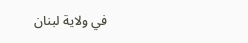في ولاية لبنان